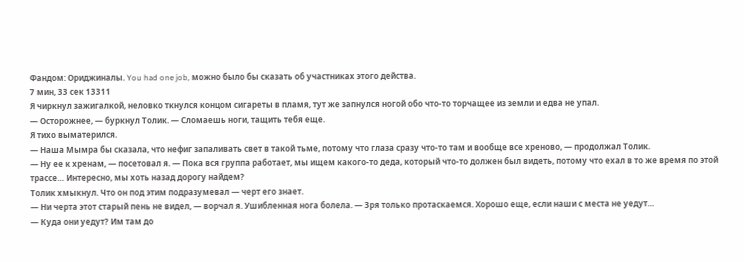Фандом: Ориджиналы. You had one job, можно было бы сказать об участниках этого действа.
7 мин, 33 сек 13311
Я чиркнул зажигалкой, неловко ткнулся концом сигареты в пламя, тут же запнулся ногой обо что-то торчащее из земли и едва не упал.
— Осторожнее, — буркнул Толик. — Сломаешь ноги, тащить тебя еще.
Я тихо выматерился.
— Наша Мымра бы сказала, что нефиг запаливать свет в такой тьме, потому что глаза сразу что-то там и вообще все хреново, — продолжал Толик.
— Ну ее к хренам, — посетовал я. — Пока вся группа работает, мы ищем какого-то деда, который что-то должен был видеть, потому что ехал в то же время по этой трассе… Интересно, мы хоть назад дорогу найдем?
Толик хмыкнул. Что он под этим подразумевал — черт его знает.
— Ни черта этот старый пень не видел, — ворчал я. Ушибленная нога болела. — Зря только протаскаемся. Хорошо еще, если наши с места не уедут…
— Куда они уедут? Им там до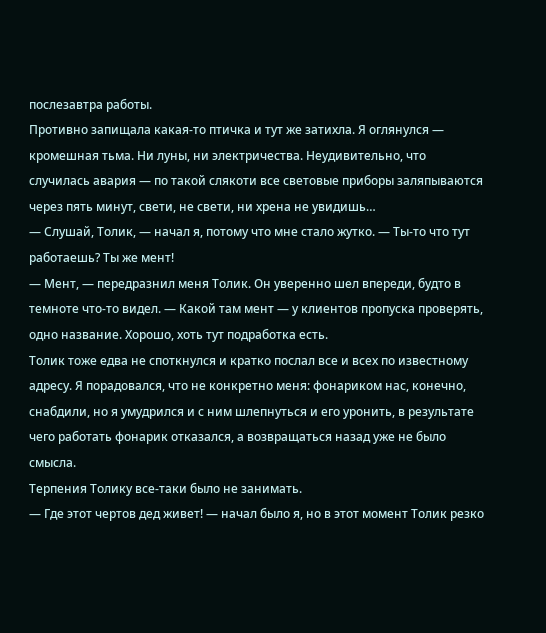послезавтра работы.
Противно запищала какая-то птичка и тут же затихла. Я оглянулся — кромешная тьма. Ни луны, ни электричества. Неудивительно, что случилась авария — по такой слякоти все световые приборы заляпываются через пять минут, свети, не свети, ни хрена не увидишь…
— Слушай, Толик, — начал я, потому что мне стало жутко. — Ты-то что тут работаешь? Ты же мент!
— Мент, — передразнил меня Толик. Он уверенно шел впереди, будто в темноте что-то видел. — Какой там мент — у клиентов пропуска проверять, одно название. Хорошо, хоть тут подработка есть.
Толик тоже едва не споткнулся и кратко послал все и всех по известному адресу. Я порадовался, что не конкретно меня: фонариком нас, конечно, снабдили, но я умудрился и с ним шлепнуться и его уронить, в результате чего работать фонарик отказался, а возвращаться назад уже не было смысла.
Терпения Толику все-таки было не занимать.
— Где этот чертов дед живет! — начал было я, но в этот момент Толик резко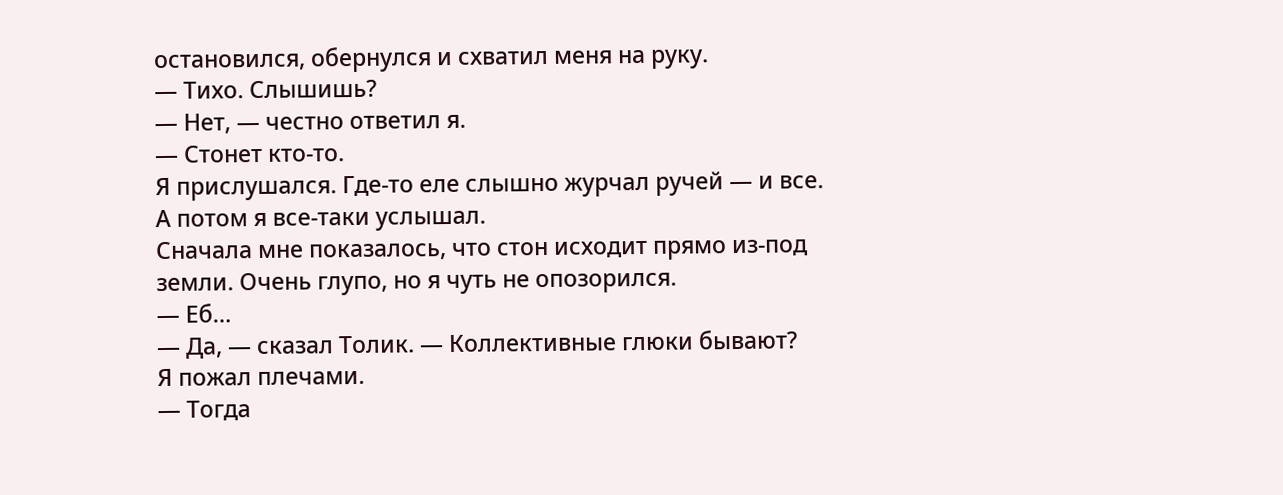остановился, обернулся и схватил меня на руку.
— Тихо. Слышишь?
— Нет, — честно ответил я.
— Стонет кто-то.
Я прислушался. Где-то еле слышно журчал ручей — и все.
А потом я все-таки услышал.
Сначала мне показалось, что стон исходит прямо из-под земли. Очень глупо, но я чуть не опозорился.
— Еб…
— Да, — сказал Толик. — Коллективные глюки бывают?
Я пожал плечами.
— Тогда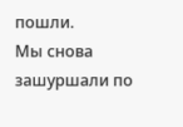пошли.
Мы снова зашуршали по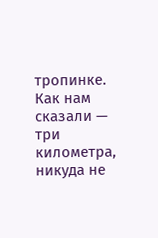тропинке. Как нам сказали — три километра, никуда не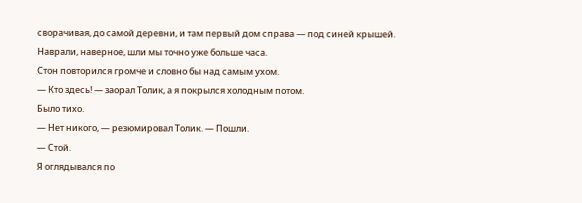сворачивая, до самой деревни, и там первый дом справа — под синей крышей.
Наврали, наверное, шли мы точно уже больше часа.
Стон повторился громче и словно бы над самым ухом.
— Кто здесь! — заорал Толик, а я покрылся холодным потом.
Было тихо.
— Нет никого, — резюмировал Толик. — Пошли.
— Стой.
Я оглядывался по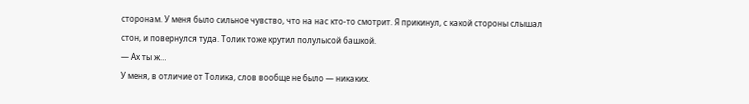сторонам. У меня было сильное чувство, что на нас кто-то смотрит. Я прикинул, с какой стороны слышал стон, и повернулся туда. Толик тоже крутил полулысой башкой.
— Ах ты ж…
У меня, в отличие от Толика, слов вообще не было — никаких.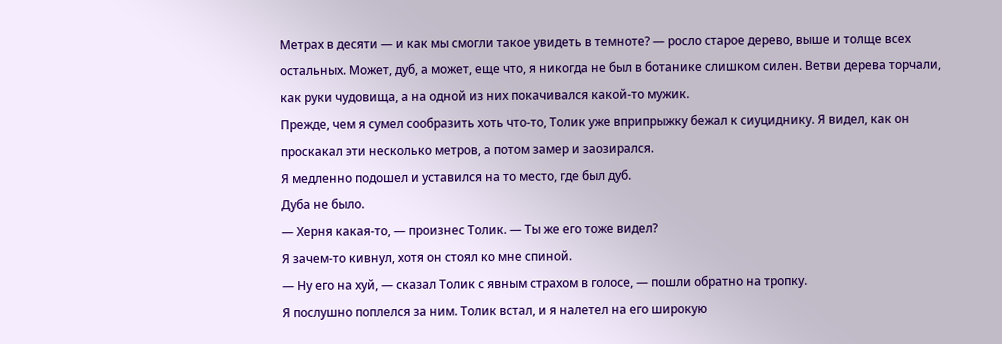Метрах в десяти — и как мы смогли такое увидеть в темноте? — росло старое дерево, выше и толще всех остальных. Может, дуб, а может, еще что, я никогда не был в ботанике слишком силен. Ветви дерева торчали, как руки чудовища, а на одной из них покачивался какой-то мужик.
Прежде, чем я сумел сообразить хоть что-то, Толик уже вприпрыжку бежал к сиуциднику. Я видел, как он проскакал эти несколько метров, а потом замер и заозирался.
Я медленно подошел и уставился на то место, где был дуб.
Дуба не было.
— Херня какая-то, — произнес Толик. — Ты же его тоже видел?
Я зачем-то кивнул, хотя он стоял ко мне спиной.
— Ну его на хуй, — сказал Толик с явным страхом в голосе, — пошли обратно на тропку.
Я послушно поплелся за ним. Толик встал, и я налетел на его широкую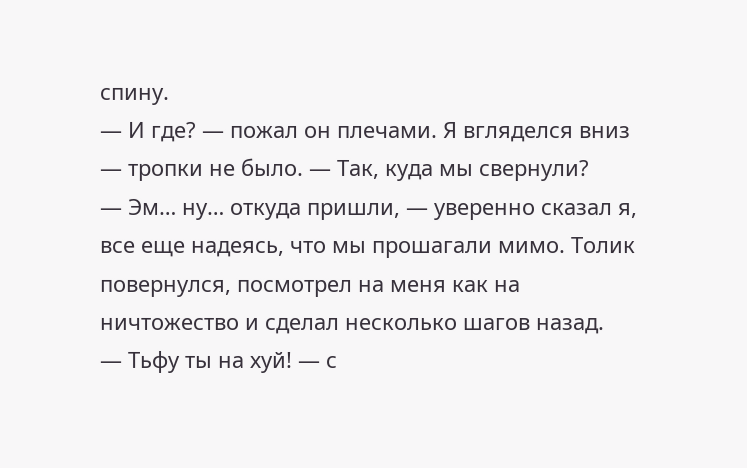спину.
— И где? — пожал он плечами. Я вгляделся вниз — тропки не было. — Так, куда мы свернули?
— Эм… ну… откуда пришли, — уверенно сказал я, все еще надеясь, что мы прошагали мимо. Толик повернулся, посмотрел на меня как на ничтожество и сделал несколько шагов назад.
— Тьфу ты на хуй! — с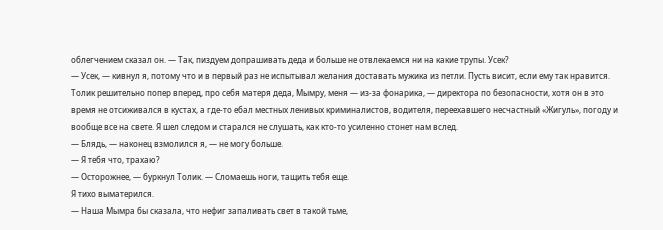облегчением сказал он. — Так, пиздуем допрашивать деда и больше не отвлекаемся ни на какие трупы. Усек?
— Усек, — кивнул я, потому что и в первый раз не испытывал желания доставать мужика из петли. Пусть висит, если ему так нравится.
Толик решительно попер вперед, про себя матеря деда, Мымру, меня — из-за фонарика, — директора по безопасности, хотя он в это время не отсиживался в кустах, а где-то ебал местных ленивых криминалистов, водителя, переехавшего несчастный «Жигуль», погоду и вообще все на свете. Я шел следом и старался не слушать, как кто-то усиленно стонет нам вслед.
— Блядь, — наконец взмолился я, — не могу больше.
— Я тебя что, трахаю?
— Осторожнее, — буркнул Толик. — Сломаешь ноги, тащить тебя еще.
Я тихо выматерился.
— Наша Мымра бы сказала, что нефиг запаливать свет в такой тьме,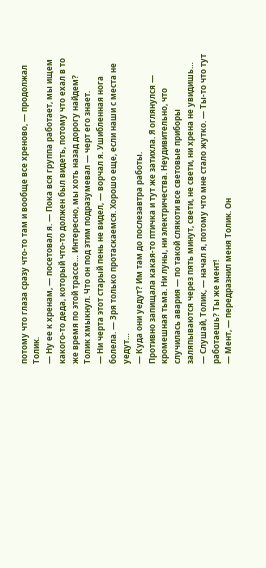потому что глаза сразу что-то там и вообще все хреново, — продолжал Толик.
— Ну ее к хренам, — посетовал я. — Пока вся группа работает, мы ищем какого-то деда, который что-то должен был видеть, потому что ехал в то же время по этой трассе… Интересно, мы хоть назад дорогу найдем?
Толик хмыкнул. Что он под этим подразумевал — черт его знает.
— Ни черта этот старый пень не видел, — ворчал я. Ушибленная нога болела. — Зря только протаскаемся. Хорошо еще, если наши с места не уедут…
— Куда они уедут? Им там до послезавтра работы.
Противно запищала какая-то птичка и тут же затихла. Я оглянулся — кромешная тьма. Ни луны, ни электричества. Неудивительно, что случилась авария — по такой слякоти все световые приборы заляпываются через пять минут, свети, не свети, ни хрена не увидишь…
— Слушай, Толик, — начал я, потому что мне стало жутко. — Ты-то что тут работаешь? Ты же мент!
— Мент, — передразнил меня Толик. Он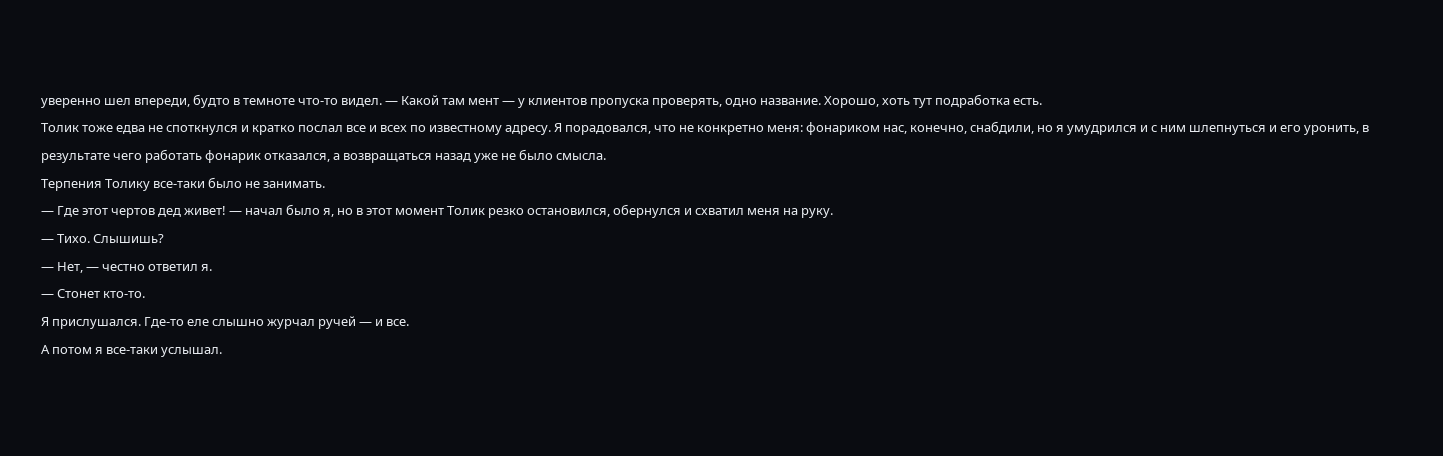уверенно шел впереди, будто в темноте что-то видел. — Какой там мент — у клиентов пропуска проверять, одно название. Хорошо, хоть тут подработка есть.
Толик тоже едва не споткнулся и кратко послал все и всех по известному адресу. Я порадовался, что не конкретно меня: фонариком нас, конечно, снабдили, но я умудрился и с ним шлепнуться и его уронить, в результате чего работать фонарик отказался, а возвращаться назад уже не было смысла.
Терпения Толику все-таки было не занимать.
— Где этот чертов дед живет! — начал было я, но в этот момент Толик резко остановился, обернулся и схватил меня на руку.
— Тихо. Слышишь?
— Нет, — честно ответил я.
— Стонет кто-то.
Я прислушался. Где-то еле слышно журчал ручей — и все.
А потом я все-таки услышал.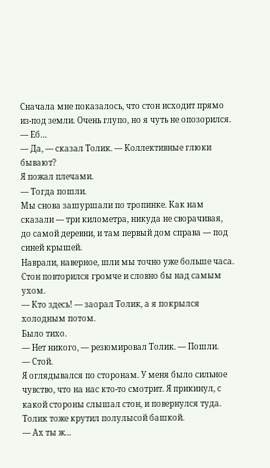Сначала мне показалось, что стон исходит прямо из-под земли. Очень глупо, но я чуть не опозорился.
— Еб…
— Да, — сказал Толик. — Коллективные глюки бывают?
Я пожал плечами.
— Тогда пошли.
Мы снова зашуршали по тропинке. Как нам сказали — три километра, никуда не сворачивая, до самой деревни, и там первый дом справа — под синей крышей.
Наврали, наверное, шли мы точно уже больше часа.
Стон повторился громче и словно бы над самым ухом.
— Кто здесь! — заорал Толик, а я покрылся холодным потом.
Было тихо.
— Нет никого, — резюмировал Толик. — Пошли.
— Стой.
Я оглядывался по сторонам. У меня было сильное чувство, что на нас кто-то смотрит. Я прикинул, с какой стороны слышал стон, и повернулся туда. Толик тоже крутил полулысой башкой.
— Ах ты ж…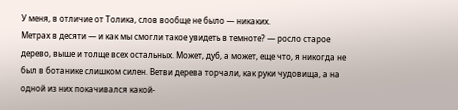У меня, в отличие от Толика, слов вообще не было — никаких.
Метрах в десяти — и как мы смогли такое увидеть в темноте? — росло старое дерево, выше и толще всех остальных. Может, дуб, а может, еще что, я никогда не был в ботанике слишком силен. Ветви дерева торчали, как руки чудовища, а на одной из них покачивался какой-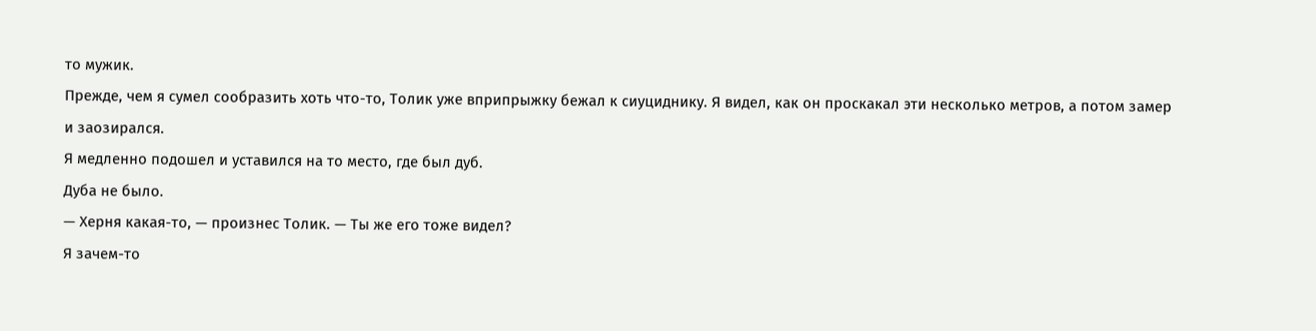то мужик.
Прежде, чем я сумел сообразить хоть что-то, Толик уже вприпрыжку бежал к сиуциднику. Я видел, как он проскакал эти несколько метров, а потом замер и заозирался.
Я медленно подошел и уставился на то место, где был дуб.
Дуба не было.
— Херня какая-то, — произнес Толик. — Ты же его тоже видел?
Я зачем-то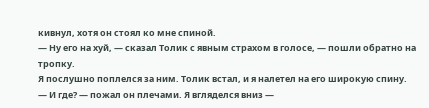кивнул, хотя он стоял ко мне спиной.
— Ну его на хуй, — сказал Толик с явным страхом в голосе, — пошли обратно на тропку.
Я послушно поплелся за ним. Толик встал, и я налетел на его широкую спину.
— И где? — пожал он плечами. Я вгляделся вниз —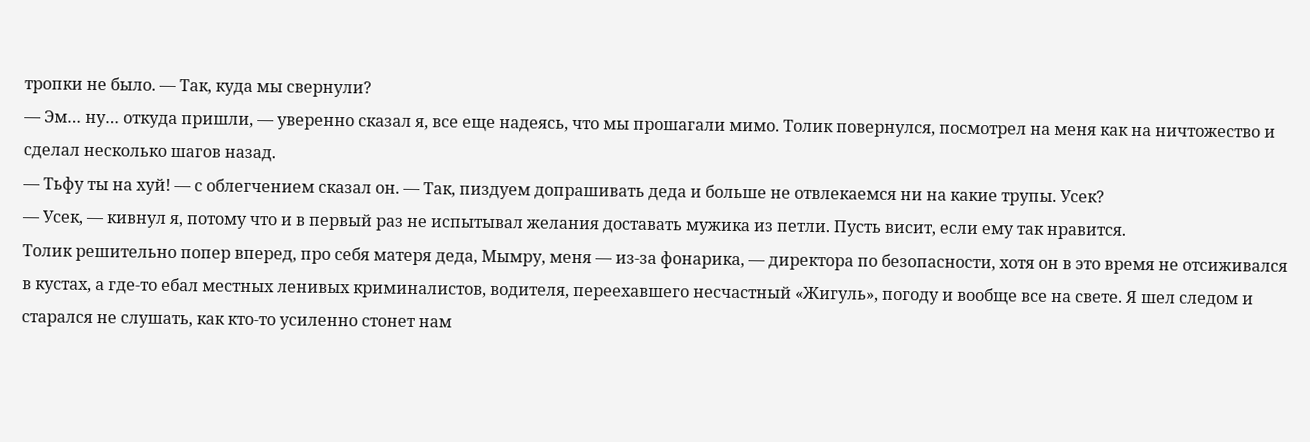тропки не было. — Так, куда мы свернули?
— Эм… ну… откуда пришли, — уверенно сказал я, все еще надеясь, что мы прошагали мимо. Толик повернулся, посмотрел на меня как на ничтожество и сделал несколько шагов назад.
— Тьфу ты на хуй! — с облегчением сказал он. — Так, пиздуем допрашивать деда и больше не отвлекаемся ни на какие трупы. Усек?
— Усек, — кивнул я, потому что и в первый раз не испытывал желания доставать мужика из петли. Пусть висит, если ему так нравится.
Толик решительно попер вперед, про себя матеря деда, Мымру, меня — из-за фонарика, — директора по безопасности, хотя он в это время не отсиживался в кустах, а где-то ебал местных ленивых криминалистов, водителя, переехавшего несчастный «Жигуль», погоду и вообще все на свете. Я шел следом и старался не слушать, как кто-то усиленно стонет нам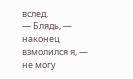вслед.
— Блядь, — наконец взмолился я, — не могу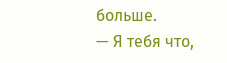больше.
— Я тебя что,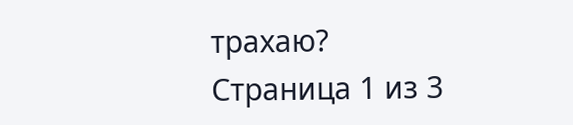трахаю?
Страница 1 из 3